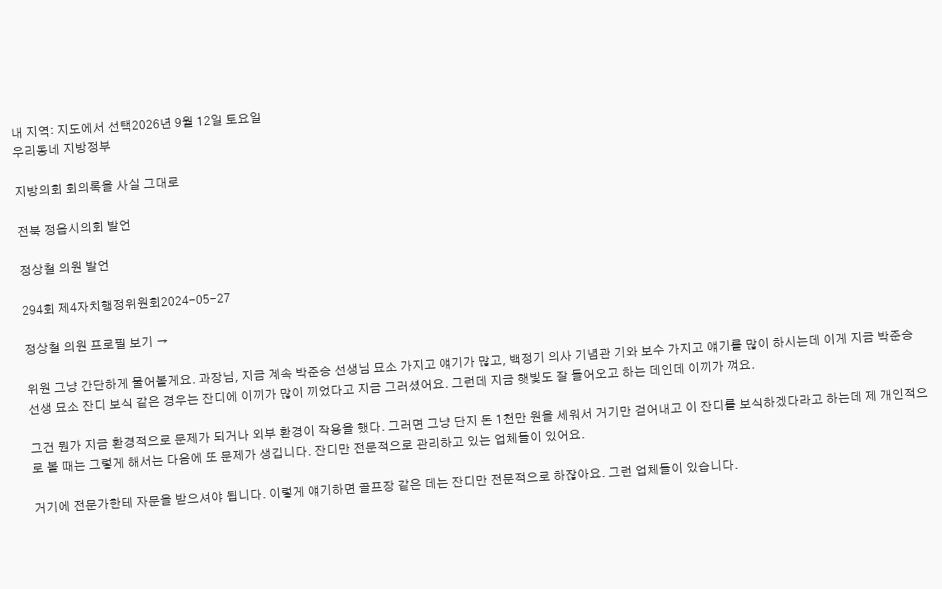내 지역: 지도에서 선택2026년 9월 12일 토요일
우리동네 지방정부

지방의회 회의록을 사실 그대로

전북 정읍시의회 발언

정상철 의원 발언

294회 제4자치행정위원회2024-05-27

정상철 의원 프로필 보기 →

위원 그냥 간단하게 물어볼게요. 과장님, 지금 계속 박준승 선생님 묘소 가지고 얘기가 많고, 백정기 의사 기념관 기와 보수 가지고 얘기를 많이 하시는데 이게 지금 박준승 선생 묘소 잔디 보식 같은 경우는 잔디에 이끼가 많이 끼었다고 지금 그러셨어요. 그런데 지금 햇빛도 잘 들어오고 하는 데인데 이끼가 껴요.

그건 뭔가 지금 환경적으로 문제가 되거나 외부 환경이 작용을 했다. 그러면 그냥 단지 돈 1천만 원을 세워서 거기만 걷어내고 이 잔디를 보식하겠다라고 하는데 제 개인적으로 볼 때는 그렇게 해서는 다음에 또 문제가 생깁니다. 잔디만 전문적으로 관리하고 있는 업체들이 있어요.

거기에 전문가한테 자문을 받으셔야 됩니다. 이렇게 얘기하면 골프장 같은 데는 잔디만 전문적으로 하잖아요. 그런 업체들이 있습니다.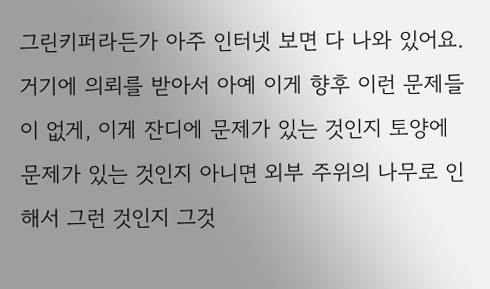그린키퍼라든가 아주 인터넷 보면 다 나와 있어요. 거기에 의뢰를 받아서 아예 이게 향후 이런 문제들이 없게, 이게 잔디에 문제가 있는 것인지 토양에 문제가 있는 것인지 아니면 외부 주위의 나무로 인해서 그런 것인지 그것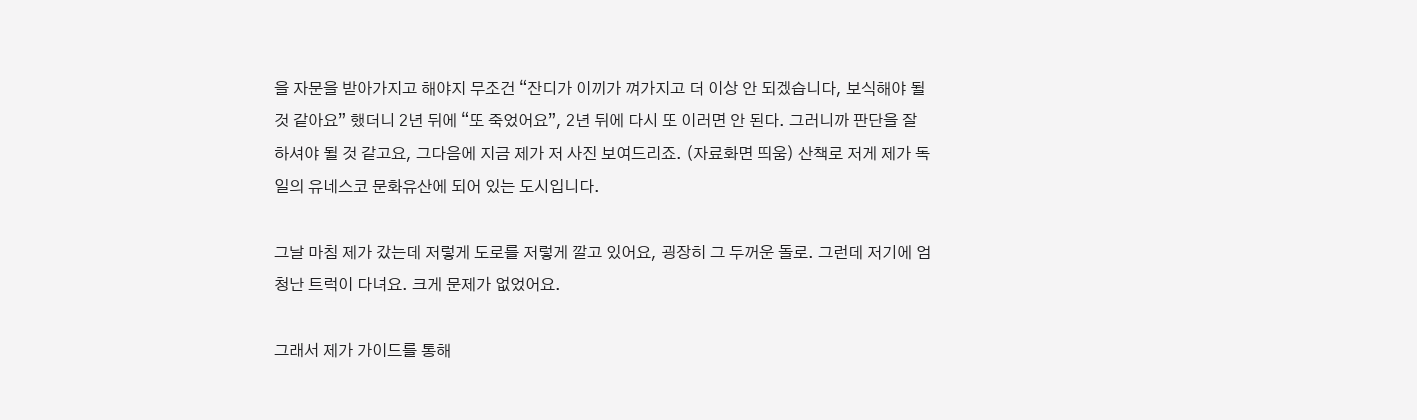을 자문을 받아가지고 해야지 무조건 “잔디가 이끼가 껴가지고 더 이상 안 되겠습니다, 보식해야 될 것 같아요” 했더니 2년 뒤에 “또 죽었어요”, 2년 뒤에 다시 또 이러면 안 된다. 그러니까 판단을 잘하셔야 될 것 같고요, 그다음에 지금 제가 저 사진 보여드리죠. (자료화면 띄움) 산책로 저게 제가 독일의 유네스코 문화유산에 되어 있는 도시입니다.

그날 마침 제가 갔는데 저렇게 도로를 저렇게 깔고 있어요, 굉장히 그 두꺼운 돌로. 그런데 저기에 엄청난 트럭이 다녀요. 크게 문제가 없었어요.

그래서 제가 가이드를 통해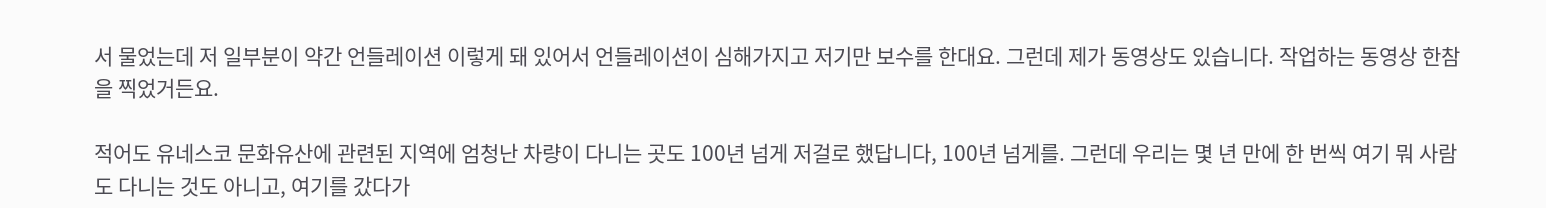서 물었는데 저 일부분이 약간 언들레이션 이렇게 돼 있어서 언들레이션이 심해가지고 저기만 보수를 한대요. 그런데 제가 동영상도 있습니다. 작업하는 동영상 한참을 찍었거든요.

적어도 유네스코 문화유산에 관련된 지역에 엄청난 차량이 다니는 곳도 100년 넘게 저걸로 했답니다, 100년 넘게를. 그런데 우리는 몇 년 만에 한 번씩 여기 뭐 사람도 다니는 것도 아니고, 여기를 갔다가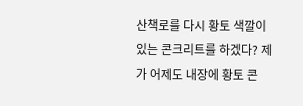산책로를 다시 황토 색깔이 있는 콘크리트를 하겠다? 제가 어제도 내장에 황토 콘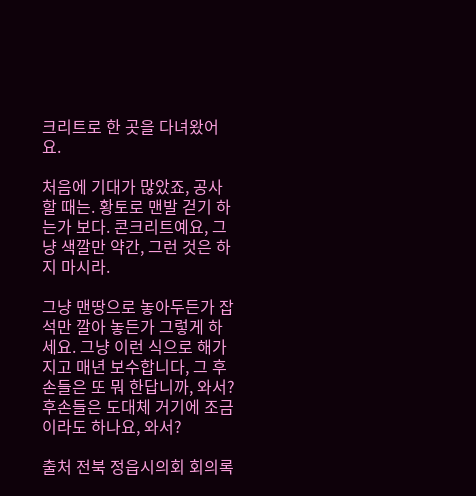크리트로 한 곳을 다녀왔어요.

처음에 기대가 많았죠, 공사할 때는. 황토로 맨발 걷기 하는가 보다. 콘크리트예요, 그냥 색깔만 약간, 그런 것은 하지 마시라.

그냥 맨땅으로 놓아두든가 잡석만 깔아 놓든가 그렇게 하세요. 그냥 이런 식으로 해가지고 매년 보수합니다, 그 후손들은 또 뭐 한답니까, 와서? 후손들은 도대체 거기에 조금이라도 하나요, 와서?

출처 전북 정읍시의회 회의록